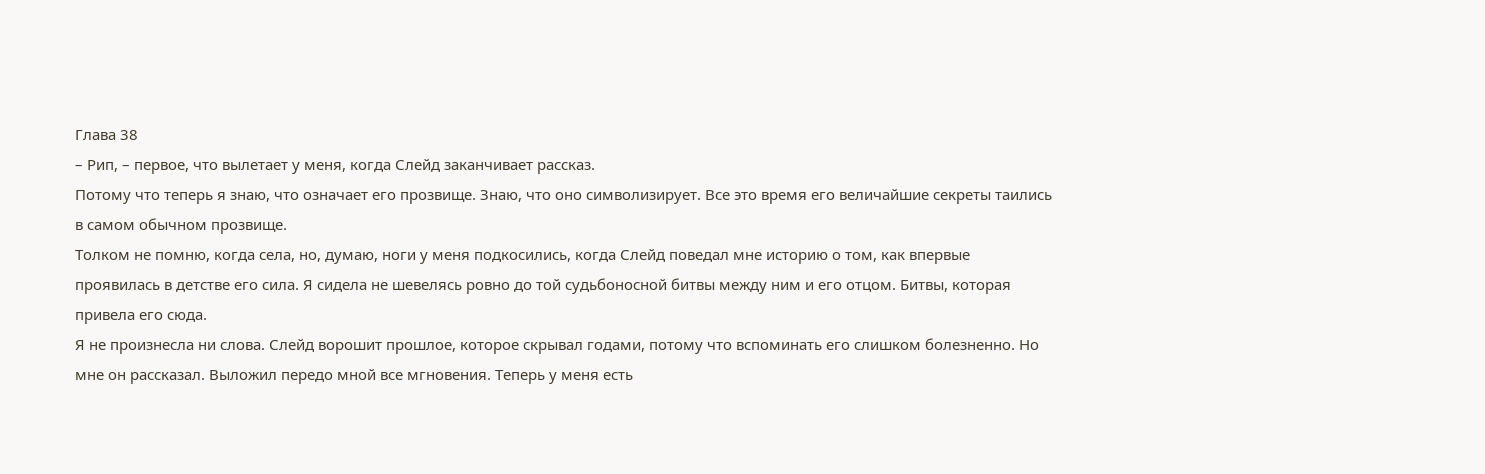Глава 38
– Рип, – первое, что вылетает у меня, когда Слейд заканчивает рассказ.
Потому что теперь я знаю, что означает его прозвище. Знаю, что оно символизирует. Все это время его величайшие секреты таились в самом обычном прозвище.
Толком не помню, когда села, но, думаю, ноги у меня подкосились, когда Слейд поведал мне историю о том, как впервые проявилась в детстве его сила. Я сидела не шевелясь ровно до той судьбоносной битвы между ним и его отцом. Битвы, которая привела его сюда.
Я не произнесла ни слова. Слейд ворошит прошлое, которое скрывал годами, потому что вспоминать его слишком болезненно. Но мне он рассказал. Выложил передо мной все мгновения. Теперь у меня есть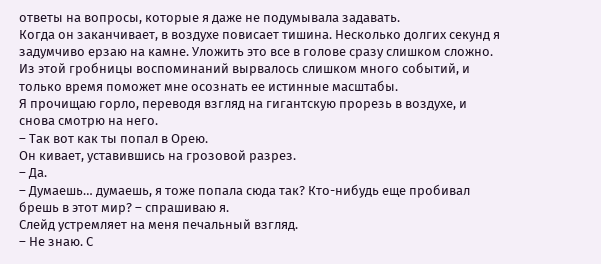ответы на вопросы, которые я даже не подумывала задавать.
Когда он заканчивает, в воздухе повисает тишина. Несколько долгих секунд я задумчиво ерзаю на камне. Уложить это все в голове сразу слишком сложно. Из этой гробницы воспоминаний вырвалось слишком много событий, и только время поможет мне осознать ее истинные масштабы.
Я прочищаю горло, переводя взгляд на гигантскую прорезь в воздухе, и снова смотрю на него.
– Так вот как ты попал в Орею.
Он кивает, уставившись на грозовой разрез.
– Да.
– Думаешь… думаешь, я тоже попала сюда так? Кто-нибудь еще пробивал брешь в этот мир? – спрашиваю я.
Слейд устремляет на меня печальный взгляд.
– Не знаю. С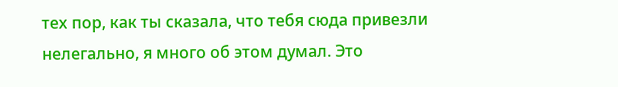тех пор, как ты сказала, что тебя сюда привезли нелегально, я много об этом думал. Это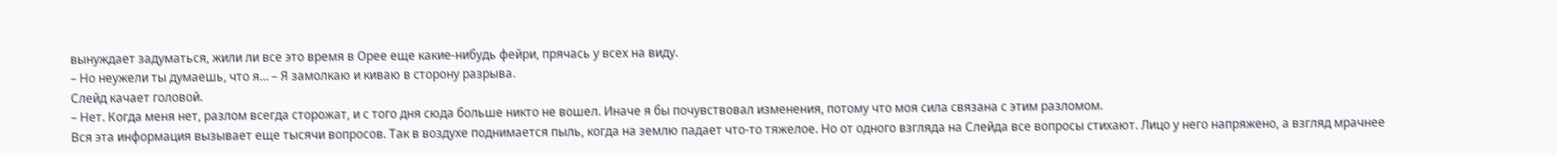вынуждает задуматься, жили ли все это время в Орее еще какие-нибудь фейри, прячась у всех на виду.
– Но неужели ты думаешь, что я… – Я замолкаю и киваю в сторону разрыва.
Слейд качает головой.
– Нет. Когда меня нет, разлом всегда сторожат, и с того дня сюда больше никто не вошел. Иначе я бы почувствовал изменения, потому что моя сила связана с этим разломом.
Вся эта информация вызывает еще тысячи вопросов. Так в воздухе поднимается пыль, когда на землю падает что-то тяжелое. Но от одного взгляда на Слейда все вопросы стихают. Лицо у него напряжено, а взгляд мрачнее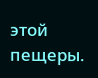этой пещеры.